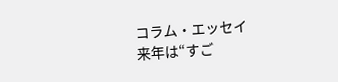コラム・エッセイ
来年は“すご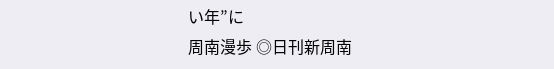い年”に
周南漫歩 ◎日刊新周南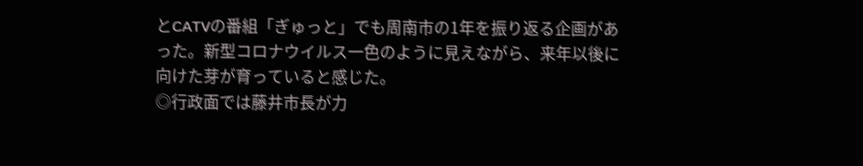とCATVの番組「ぎゅっと」でも周南市の1年を振り返る企画があった。新型コロナウイルス一色のように見えながら、来年以後に向けた芽が育っていると感じた。
◎行政面では藤井市長が力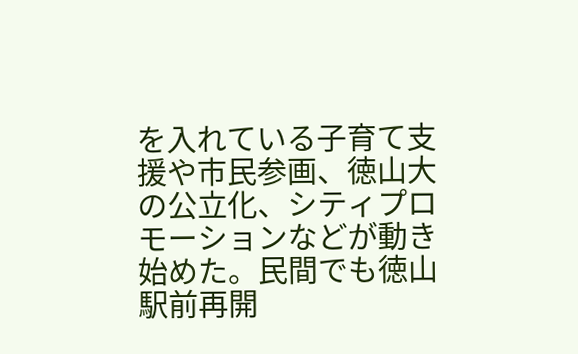を入れている子育て支援や市民参画、徳山大の公立化、シティプロモーションなどが動き始めた。民間でも徳山駅前再開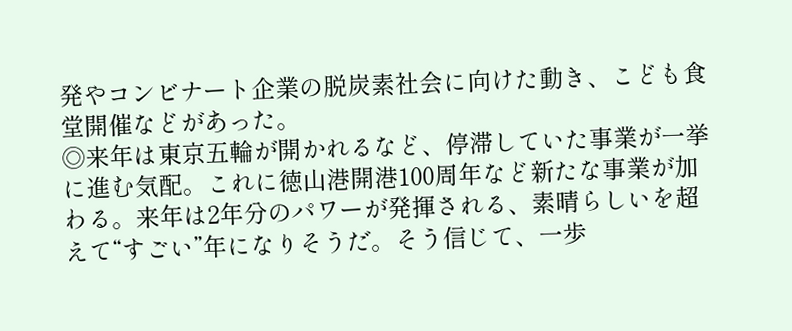発やコンビナート企業の脱炭素社会に向けた動き、こども食堂開催などがあった。
◎来年は東京五輪が開かれるなど、停滞していた事業が一挙に進む気配。これに徳山港開港100周年など新たな事業が加わる。来年は2年分のパワーが発揮される、素晴らしいを超えて“すごい”年になりそうだ。そう信じて、一歩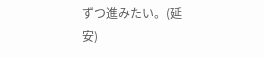ずつ進みたい。(延安)